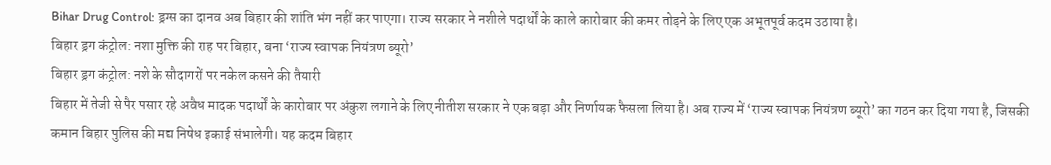Bihar Drug Control: ड्रग्स का दानव अब बिहार की शांति भंग नहीं कर पाएगा। राज्य सरकार ने नशीले पदार्थों के काले कारोबार की कमर तोड़ने के लिए एक अभूतपूर्व कदम उठाया है।
बिहार ड्रग कंट्रोल: नशा मुक्ति की राह पर बिहार, बना ‘राज्य स्वापक नियंत्रण ब्यूरो’
बिहार ड्रग कंट्रोल: नशे के सौदागरों पर नकेल कसने की तैयारी
बिहार में तेजी से पैर पसार रहे अवैध मादक पदार्थों के कारोबार पर अंकुश लगाने के लिए नीतीश सरकार ने एक बड़ा और निर्णायक फैसला लिया है। अब राज्य में ‘राज्य स्वापक नियंत्रण ब्यूरो’ का गठन कर दिया गया है, जिसकी कमान बिहार पुलिस की मद्य निषेध इकाई संभालेगी। यह कदम बिहार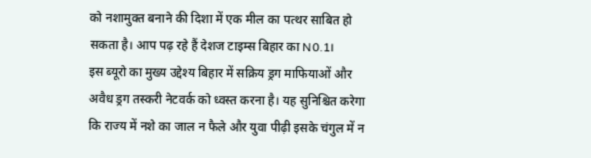को नशामुक्त बनाने की दिशा में एक मील का पत्थर साबित हो सकता है। आप पढ़ रहे हैं देशज टाइम्स बिहार का N0.1।
इस ब्यूरो का मुख्य उद्देश्य बिहार में सक्रिय ड्रग माफियाओं और अवैध ड्रग तस्करी नेटवर्क को ध्वस्त करना है। यह सुनिश्चित करेगा कि राज्य में नशे का जाल न फैले और युवा पीढ़ी इसके चंगुल में न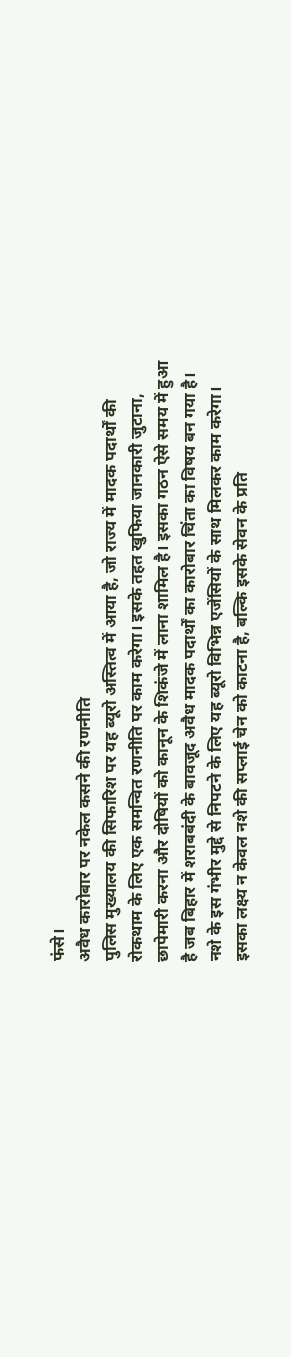फंसे।
अवैध कारोबार पर नकेल कसने की रणनीति
पुलिस मुख्यालय की सिफारिश पर यह ब्यूरो अस्तित्व में आया है, जो राज्य में मादक पदार्थों की रोकथाम के लिए एक समन्वित रणनीति पर काम करेगा। इसके तहत खुफिया जानकारी जुटाना, छापेमारी करना और दोषियों को कानून के शिकंजे में लाना शामिल है। इसका गठन ऐसे समय में हुआ है जब बिहार में शराबबंदी के बावजूद अवैध मादक पदार्थों का कारोबार चिंता का विषय बन गया है।
नशे के इस गंभीर मुद्दे से निपटने के लिए यह ब्यूरो विभिन्न एजेंसियों के साथ मिलकर काम करेगा। इसका लक्ष्य न केवल नशे की सप्लाई चेन को काटना है, बल्कि इसके सेवन के प्रति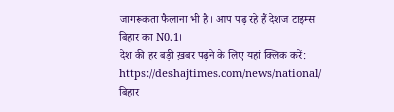जागरूकता फैलाना भी है। आप पढ़ रहे हैं देशज टाइम्स बिहार का N0.1।
देश की हर बड़ी ख़बर पढ़ने के लिए यहां क्लिक करें: https://deshajtimes.com/news/national/
बिहार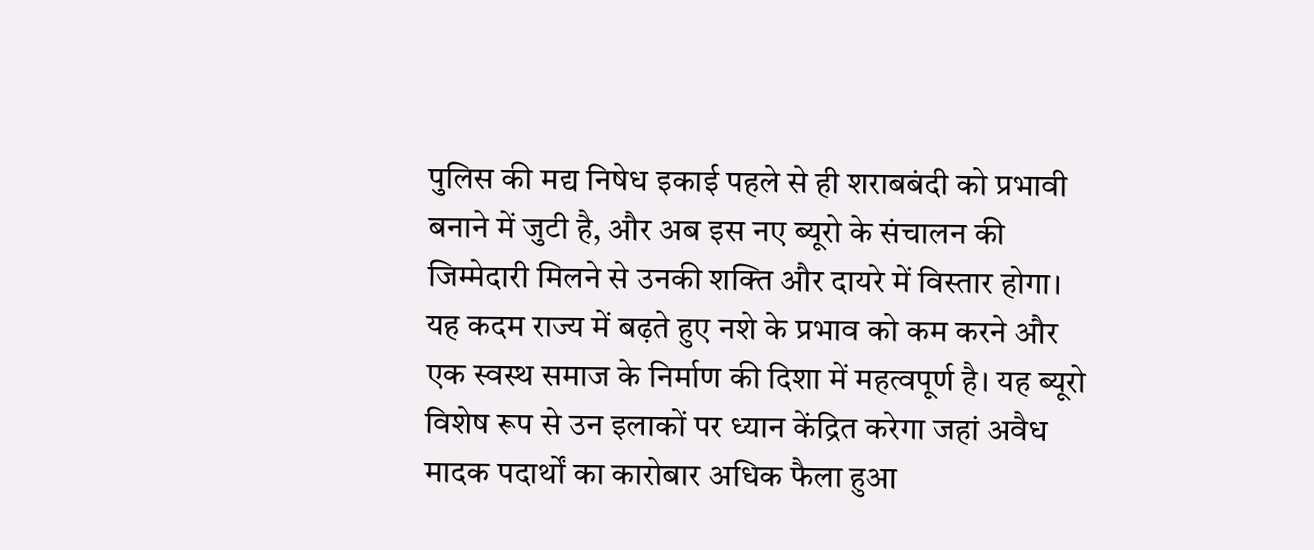पुलिस की मद्य निषेध इकाई पहले से ही शराबबंदी को प्रभावी बनाने में जुटी है, और अब इस नए ब्यूरो के संचालन की जिम्मेदारी मिलने से उनकी शक्ति और दायरे में विस्तार होगा।
यह कदम राज्य में बढ़ते हुए नशे के प्रभाव को कम करने और एक स्वस्थ समाज के निर्माण की दिशा में महत्वपूर्ण है। यह ब्यूरो विशेष रूप से उन इलाकों पर ध्यान केंद्रित करेगा जहां अवैध मादक पदार्थों का कारोबार अधिक फैला हुआ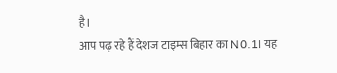है।
आप पढ़ रहे हैं देशज टाइम्स बिहार का N0.1। यह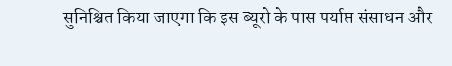सुनिश्चित किया जाएगा कि इस ब्यूरो के पास पर्याप्त संसाधन और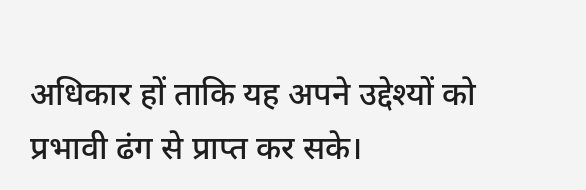अधिकार हों ताकि यह अपने उद्देश्यों को प्रभावी ढंग से प्राप्त कर सके।